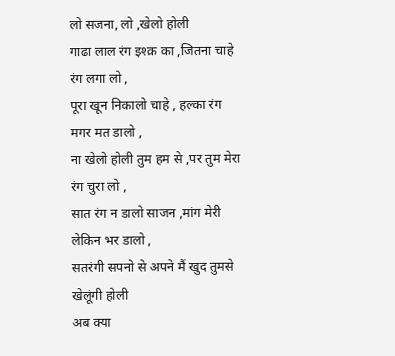लो सजना, लो ,खेलो होली
गाढा लाल रंग इश्क़ का ,जितना चाहे रंग लगा लो ,
पूरा खून निकालो चाहे , हल्का रंग मगर मत डालो ,
ना खेलो होली तुम हम से ,पर तुम मेरा रंग चुरा लो ,
सात रंग न डालो साजन ,मांग मेरी लेकिन भर डालो ,
सतरंगी सपनो से अपने मैं खुद तुमसे खेलूंगी होली
अब क्या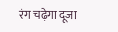रंग चढ़ेगा दूजा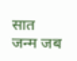सात जन्म जब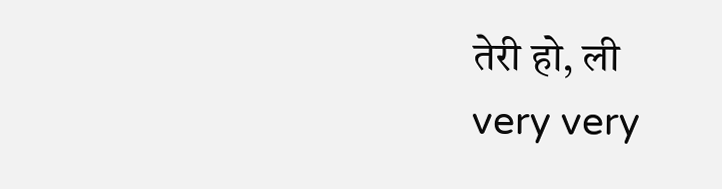तेरी हो, ली
very very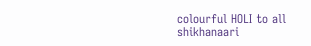colourful HOLI to all
shikhanaari